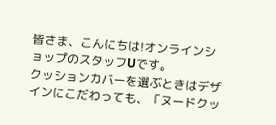皆さま、こんにちは!オンラインショップのスタッフUです。
クッションカバーを選ぶときはデザインにこだわっても、「ヌードクッ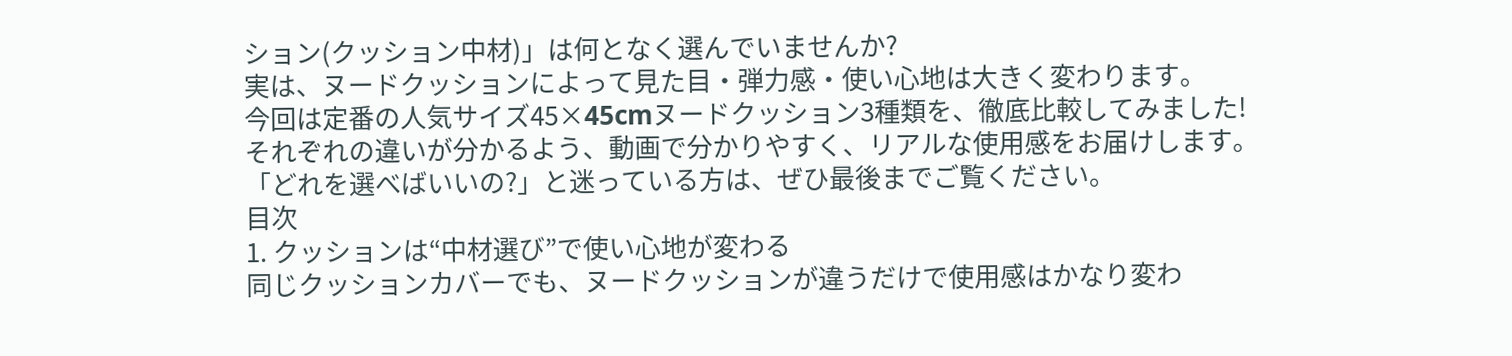ション(クッション中材)」は何となく選んでいませんか?
実は、ヌードクッションによって見た目・弾力感・使い心地は大きく変わります。
今回は定番の人気サイズ45×45cmヌードクッション3種類を、徹底比較してみました!
それぞれの違いが分かるよう、動画で分かりやすく、リアルな使用感をお届けします。
「どれを選べばいいの?」と迷っている方は、ぜひ最後までご覧ください。
目次
1. クッションは“中材選び”で使い心地が変わる
同じクッションカバーでも、ヌードクッションが違うだけで使用感はかなり変わ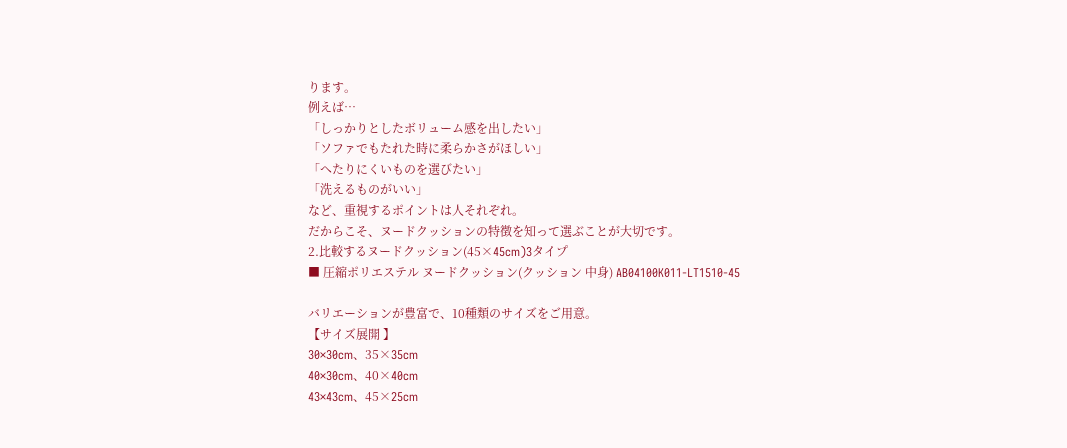ります。
例えば…
「しっかりとしたボリューム感を出したい」
「ソファでもたれた時に柔らかさがほしい」
「へたりにくいものを選びたい」
「洗えるものがいい」
など、重視するポイントは人それぞれ。
だからこそ、ヌードクッションの特徴を知って選ぶことが大切です。
2.比較するヌードクッション(45×45cm)3タイプ
■ 圧縮ポリエステル ヌードクッション(クッション 中身) AB04100K011-LT1510-45

バリエーションが豊富で、10種類のサイズをご用意。
【サイズ展開 】
30×30cm、35×35cm
40×30cm、40×40cm
43×43cm、45×25cm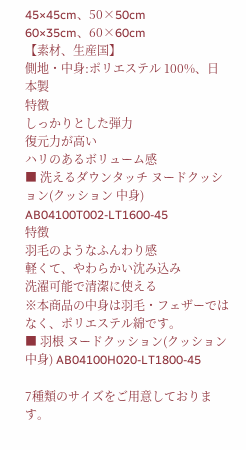45×45cm、50×50cm
60×35cm、60×60cm
【素材、生産国】
側地・中身:ポリエステル 100%、日本製
特徴
しっかりとした弾力
復元力が高い
ハリのあるボリューム感
■ 洗えるダウンタッチ ヌードクッション(クッション 中身) AB04100T002-LT1600-45
特徴
羽毛のようなふんわり感
軽くて、やわらかい沈み込み
洗濯可能で清潔に使える
※本商品の中身は羽毛・フェザーではなく、ポリエステル綿です。
■ 羽根 ヌードクッション(クッション 中身) AB04100H020-LT1800-45

7種類のサイズをご用意しております。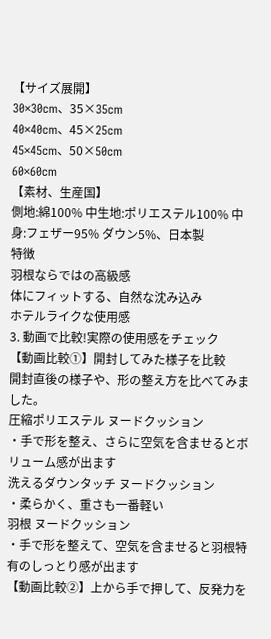【サイズ展開】
30×30cm、35×35cm
40×40cm、45×25cm
45×45cm、50×50cm
60×60cm
【素材、生産国】
側地:綿100% 中生地:ポリエステル100% 中身:フェザー95% ダウン5%、日本製
特徴
羽根ならではの高級感
体にフィットする、自然な沈み込み
ホテルライクな使用感
3. 動画で比較!実際の使用感をチェック
【動画比較①】開封してみた様子を比較
開封直後の様子や、形の整え方を比べてみました。
圧縮ポリエステル ヌードクッション
・手で形を整え、さらに空気を含ませるとボリューム感が出ます
洗えるダウンタッチ ヌードクッション
・柔らかく、重さも一番軽い
羽根 ヌードクッション
・手で形を整えて、空気を含ませると羽根特有のしっとり感が出ます
【動画比較②】上から手で押して、反発力を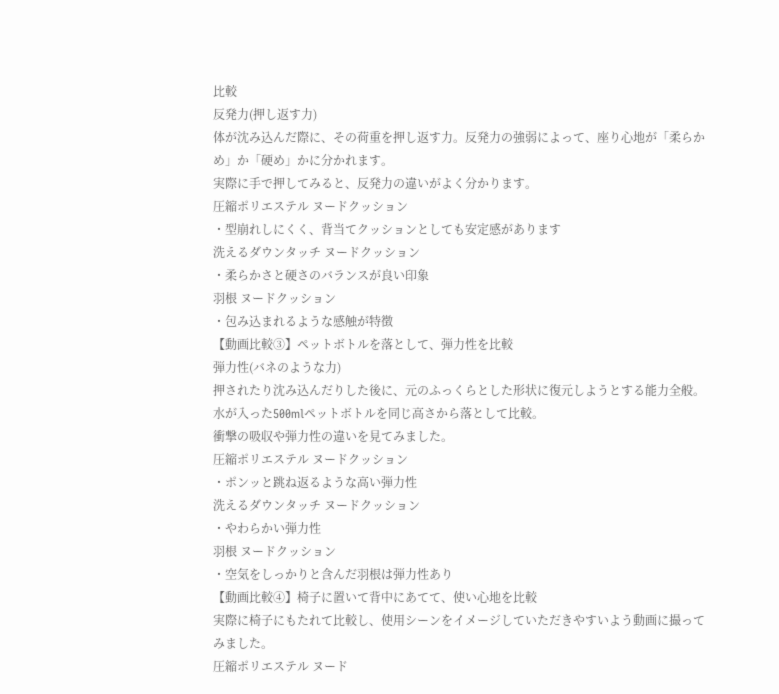比較
反発力(押し返す力)
体が沈み込んだ際に、その荷重を押し返す力。反発力の強弱によって、座り心地が「柔らかめ」か「硬め」かに分かれます。
実際に手で押してみると、反発力の違いがよく分かります。
圧縮ポリエステル ヌードクッション
・型崩れしにくく、背当てクッションとしても安定感があります
洗えるダウンタッチ ヌードクッション
・柔らかさと硬さのバランスが良い印象
羽根 ヌードクッション
・包み込まれるような感触が特徴
【動画比較③】ペットボトルを落として、弾力性を比較
弾力性(バネのような力)
押されたり沈み込んだりした後に、元のふっくらとした形状に復元しようとする能力全般。
水が入った500mlペットボトルを同じ高さから落として比較。
衝撃の吸収や弾力性の違いを見てみました。
圧縮ポリエステル ヌードクッション
・ポンッと跳ね返るような高い弾力性
洗えるダウンタッチ ヌードクッション
・やわらかい弾力性
羽根 ヌードクッション
・空気をしっかりと含んだ羽根は弾力性あり
【動画比較④】椅子に置いて背中にあてて、使い心地を比較
実際に椅子にもたれて比較し、使用シーンをイメージしていただきやすいよう動画に撮ってみました。
圧縮ポリエステル ヌード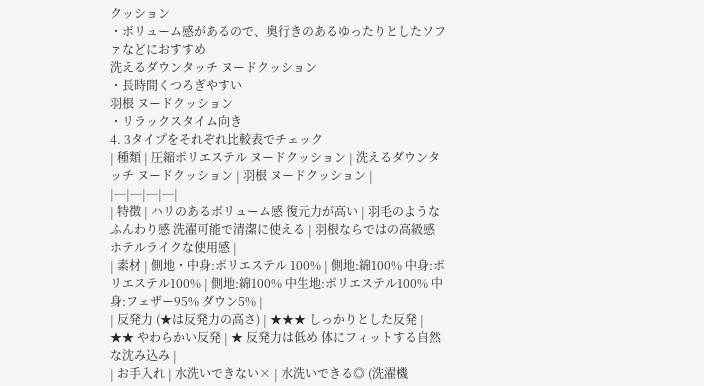クッション
・ボリューム感があるので、奥行きのあるゆったりとしたソファなどにおすすめ
洗えるダウンタッチ ヌードクッション
・長時間くつろぎやすい
羽根 ヌードクッション
・リラックスタイム向き
4. 3タイプをそれぞれ比較表でチェック
| 種類 | 圧縮ポリエステル ヌードクッション | 洗えるダウンタッチ ヌードクッション | 羽根 ヌードクッション |
|---|---|---|---|
| 特徴 | ハリのあるボリューム感 復元力が高い | 羽毛のようなふんわり感 洗濯可能で清潔に使える | 羽根ならではの高級感 ホテルライクな使用感 |
| 素材 | 側地・中身:ポリエステル 100% | 側地:綿100% 中身:ポリエステル100% | 側地:綿100% 中生地:ポリエステル100% 中身:フェザー95% ダウン5% |
| 反発力 (★は反発力の高さ) | ★★★ しっかりとした反発 | ★★ やわらかい反発 | ★ 反発力は低め 体にフィットする自然な沈み込み |
| お手入れ | 水洗いできない× | 水洗いできる◎ (洗濯機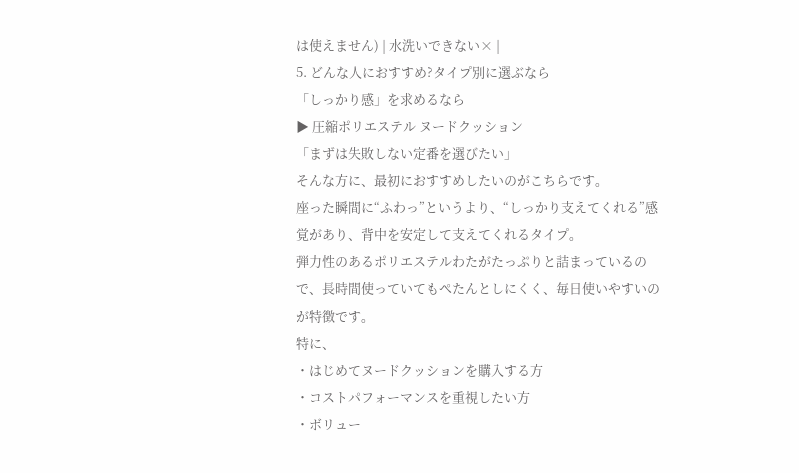は使えません) | 水洗いできない× |
5. どんな人におすすめ?タイプ別に選ぶなら
「しっかり感」を求めるなら
▶ 圧縮ポリエステル ヌードクッション
「まずは失敗しない定番を選びたい」
そんな方に、最初におすすめしたいのがこちらです。
座った瞬間に“ふわっ”というより、“しっかり支えてくれる”感覚があり、背中を安定して支えてくれるタイプ。
弾力性のあるポリエステルわたがたっぷりと詰まっているので、長時間使っていてもぺたんとしにくく、毎日使いやすいのが特徴です。
特に、
・はじめてヌードクッションを購入する方
・コストパフォーマンスを重視したい方
・ボリュー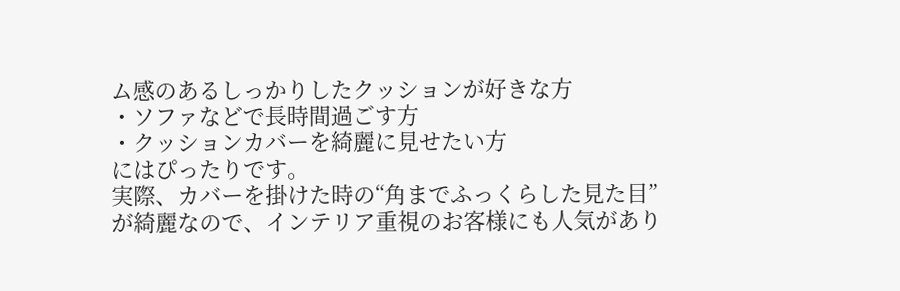ム感のあるしっかりしたクッションが好きな方
・ソファなどで長時間過ごす方
・クッションカバーを綺麗に見せたい方
にはぴったりです。
実際、カバーを掛けた時の“角までふっくらした見た目”が綺麗なので、インテリア重視のお客様にも人気があり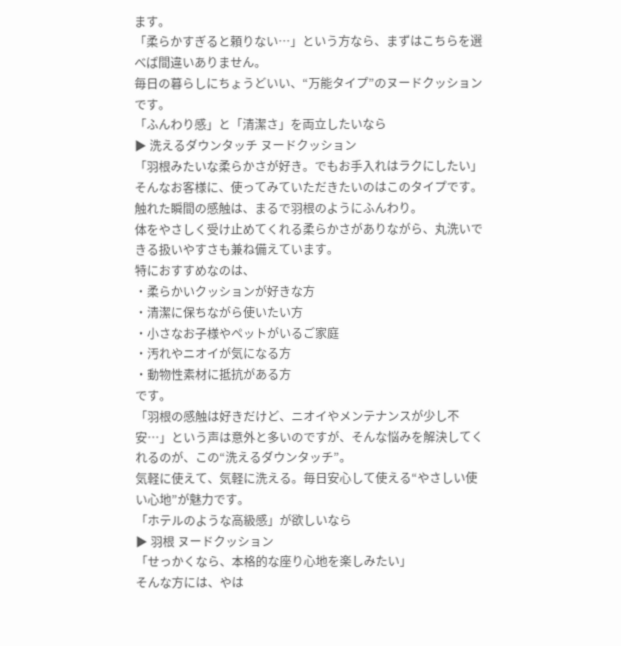ます。
「柔らかすぎると頼りない…」という方なら、まずはこちらを選べば間違いありません。
毎日の暮らしにちょうどいい、“万能タイプ”のヌードクッションです。
「ふんわり感」と「清潔さ」を両立したいなら
▶ 洗えるダウンタッチ ヌードクッション
「羽根みたいな柔らかさが好き。でもお手入れはラクにしたい」
そんなお客様に、使ってみていただきたいのはこのタイプです。
触れた瞬間の感触は、まるで羽根のようにふんわり。
体をやさしく受け止めてくれる柔らかさがありながら、丸洗いできる扱いやすさも兼ね備えています。
特におすすめなのは、
・柔らかいクッションが好きな方
・清潔に保ちながら使いたい方
・小さなお子様やペットがいるご家庭
・汚れやニオイが気になる方
・動物性素材に抵抗がある方
です。
「羽根の感触は好きだけど、ニオイやメンテナンスが少し不安…」という声は意外と多いのですが、そんな悩みを解決してくれるのが、この“洗えるダウンタッチ”。
気軽に使えて、気軽に洗える。毎日安心して使える“やさしい使い心地”が魅力です。
「ホテルのような高級感」が欲しいなら
▶ 羽根 ヌードクッション
「せっかくなら、本格的な座り心地を楽しみたい」
そんな方には、やは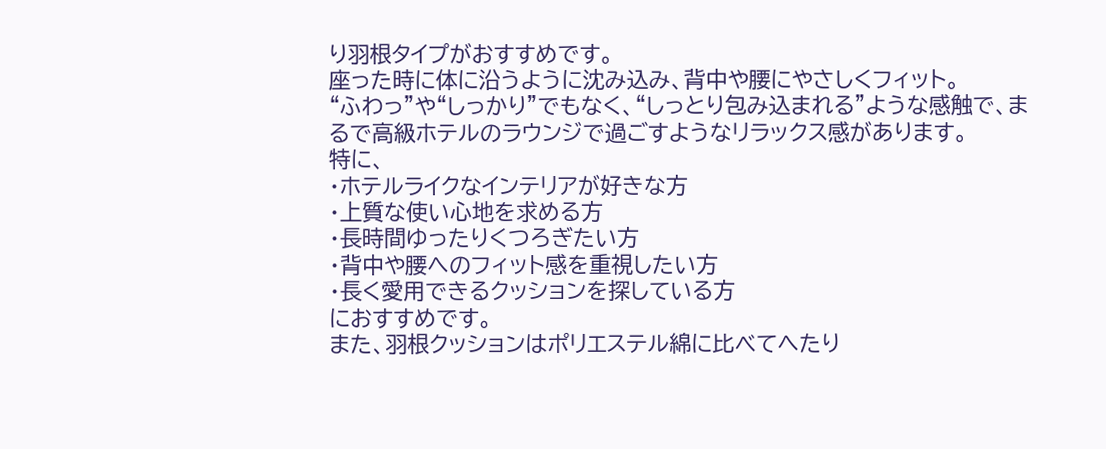り羽根タイプがおすすめです。
座った時に体に沿うように沈み込み、背中や腰にやさしくフィット。
“ふわっ”や“しっかり”でもなく、“しっとり包み込まれる”ような感触で、まるで高級ホテルのラウンジで過ごすようなリラックス感があります。
特に、
・ホテルライクなインテリアが好きな方
・上質な使い心地を求める方
・長時間ゆったりくつろぎたい方
・背中や腰へのフィット感を重視したい方
・長く愛用できるクッションを探している方
におすすめです。
また、羽根クッションはポリエステル綿に比べてへたり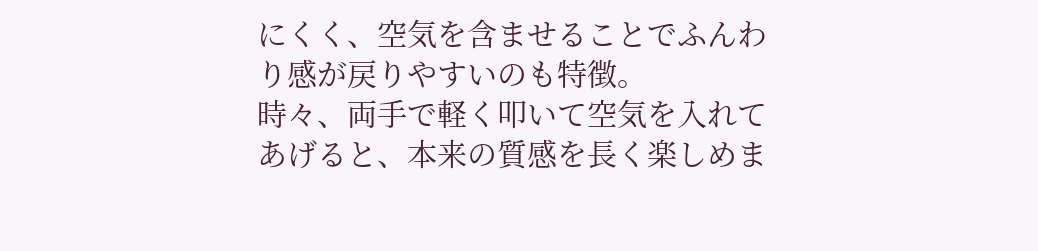にくく、空気を含ませることでふんわり感が戻りやすいのも特徴。
時々、両手で軽く叩いて空気を入れてあげると、本来の質感を長く楽しめま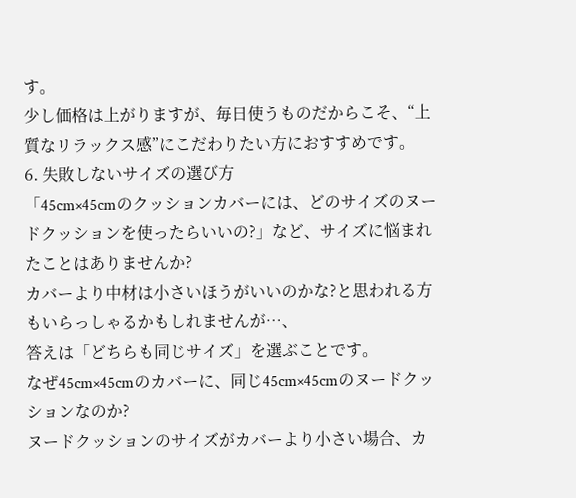す。
少し価格は上がりますが、毎日使うものだからこそ、“上質なリラックス感”にこだわりたい方におすすめです。
6. 失敗しないサイズの選び方
「45cm×45cmのクッションカバーには、どのサイズのヌードクッションを使ったらいいの?」など、サイズに悩まれたことはありませんか?
カバーより中材は小さいほうがいいのかな?と思われる方もいらっしゃるかもしれませんが…、
答えは「どちらも同じサイズ」を選ぶことです。
なぜ45cm×45cmのカバーに、同じ45cm×45cmのヌードクッションなのか?
ヌードクッションのサイズがカバーより小さい場合、カ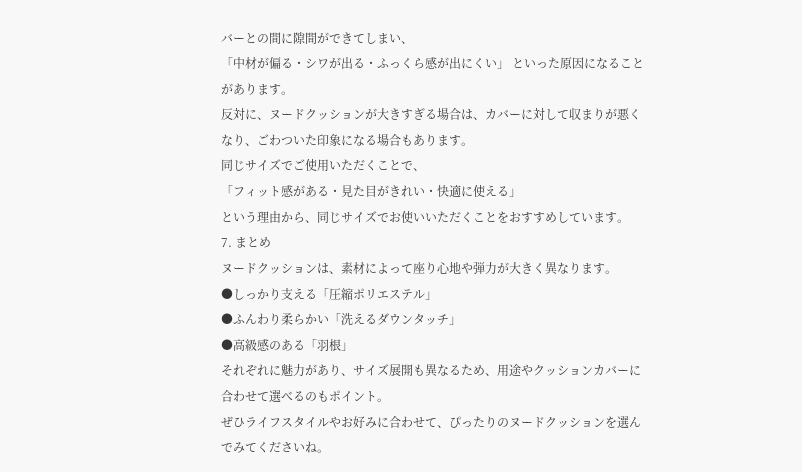バーとの間に隙間ができてしまい、
「中材が偏る・シワが出る・ふっくら感が出にくい」 といった原因になることがあります。
反対に、ヌードクッションが大きすぎる場合は、カバーに対して収まりが悪くなり、ごわついた印象になる場合もあります。
同じサイズでご使用いただくことで、
「フィット感がある・見た目がきれい・快適に使える」
という理由から、同じサイズでお使いいただくことをおすすめしています。
7. まとめ
ヌードクッションは、素材によって座り心地や弾力が大きく異なります。
●しっかり支える「圧縮ポリエステル」
●ふんわり柔らかい「洗えるダウンタッチ」
●高級感のある「羽根」
それぞれに魅力があり、サイズ展開も異なるため、用途やクッションカバーに合わせて選べるのもポイント。
ぜひライフスタイルやお好みに合わせて、ぴったりのヌードクッションを選んでみてくださいね。